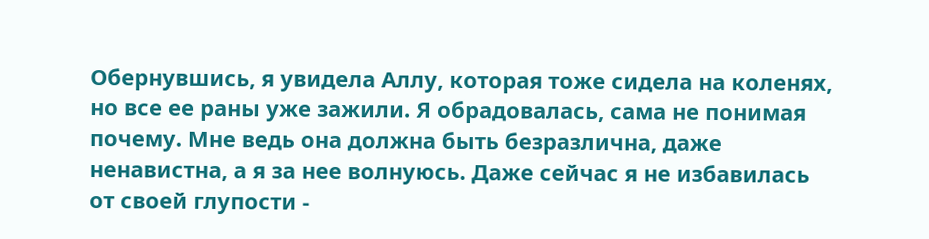Обернувшись, я увидела Аллу, которая тоже сидела на коленях, но все ее раны уже зажили. Я обрадовалась, сама не понимая почему. Мне ведь она должна быть безразлична, даже ненавистна, а я за нее волнуюсь. Даже сейчас я не избавилась от своей глупости -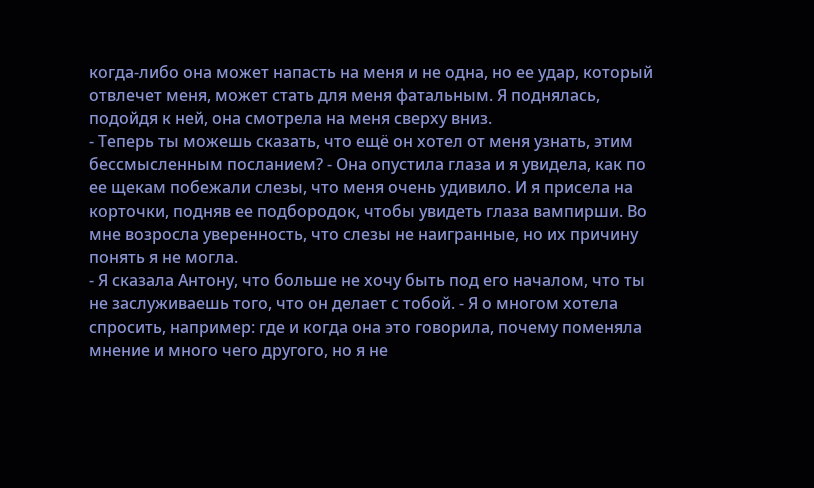когда-либо она может напасть на меня и не одна, но ее удар, который отвлечет меня, может стать для меня фатальным. Я поднялась, подойдя к ней, она смотрела на меня сверху вниз.
- Теперь ты можешь сказать, что ещё он хотел от меня узнать, этим бессмысленным посланием? - Она опустила глаза и я увидела, как по ее щекам побежали слезы, что меня очень удивило. И я присела на корточки, подняв ее подбородок, чтобы увидеть глаза вампирши. Во мне возросла уверенность, что слезы не наигранные, но их причину понять я не могла.
- Я сказала Антону, что больше не хочу быть под его началом, что ты не заслуживаешь того, что он делает с тобой. - Я о многом хотела спросить, например: где и когда она это говорила, почему поменяла мнение и много чего другого, но я не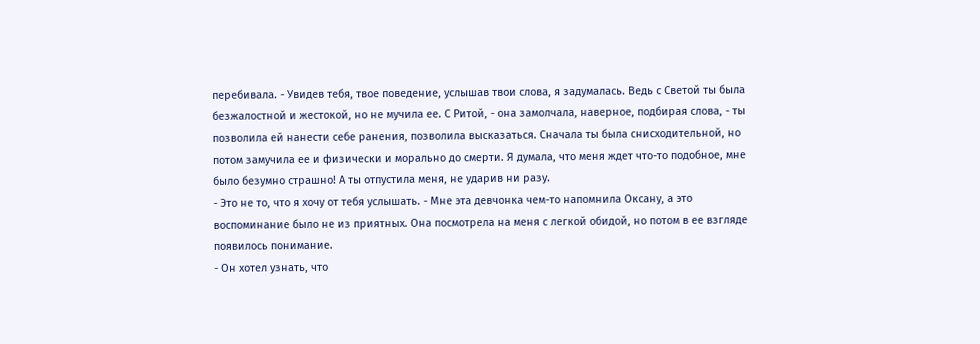перебивала. - Увидев тебя, твое поведение, услышав твои слова, я задумалась. Ведь с Светой ты была безжалостной и жестокой, но не мучила ее. С Ритой, - она замолчала, наверное, подбирая слова, - ты позволила ей нанести себе ранения, позволила высказаться. Сначала ты была снисходительной, но потом замучила ее и физически и морально до смерти. Я думала, что меня ждет что-то подобное, мне было безумно страшно! А ты отпустила меня, не ударив ни разу.
- Это не то, что я хочу от тебя услышать. - Мне эта девчонка чем-то напомнила Оксану, а это воспоминание было не из приятных. Она посмотрела на меня с легкой обидой, но потом в ее взгляде появилось понимание.
- Он хотел узнать, что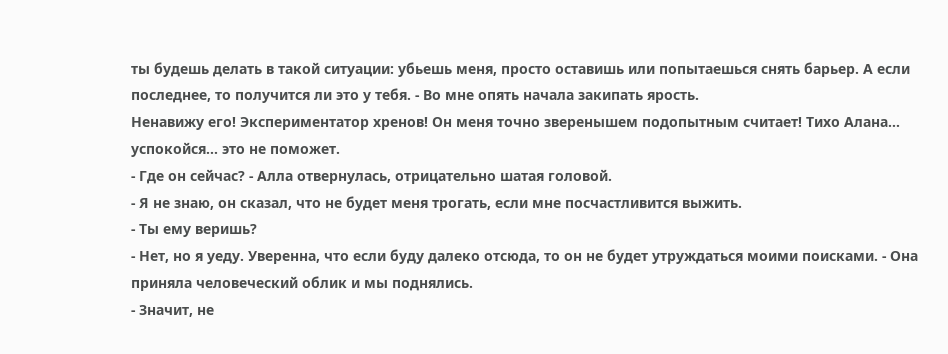ты будешь делать в такой ситуации: убьешь меня, просто оставишь или попытаешься снять барьер. А если последнее, то получится ли это у тебя. - Во мне опять начала закипать ярость.
Ненавижу его! Экспериментатор хренов! Он меня точно зверенышем подопытным считает! Тихо Алана... успокойся... это не поможет.
- Где он сейчас? - Алла отвернулась, отрицательно шатая головой.
- Я не знаю, он сказал, что не будет меня трогать, если мне посчастливится выжить.
- Ты ему веришь?
- Нет, но я уеду. Уверенна, что если буду далеко отсюда, то он не будет утруждаться моими поисками. - Она приняла человеческий облик и мы поднялись.
- Значит, не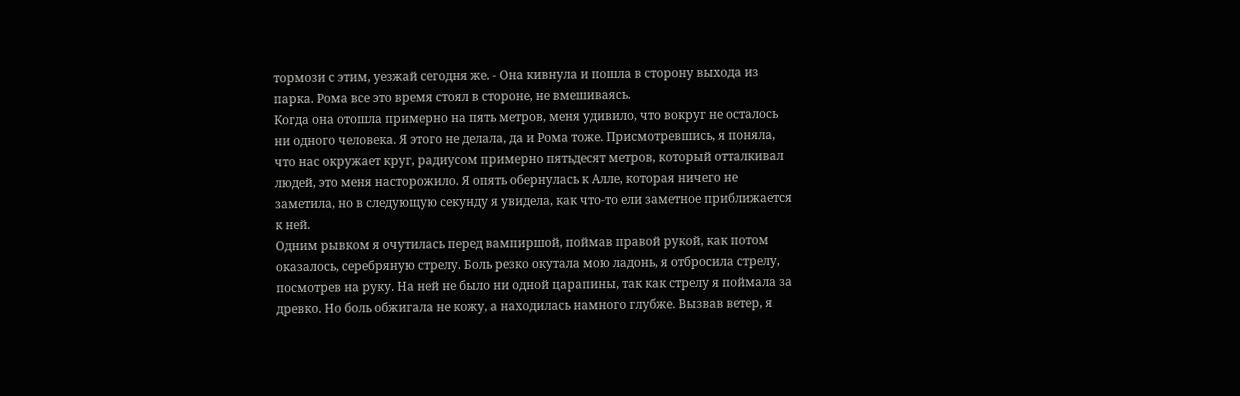тормози с этим, уезжай сегодня же. - Она кивнула и пошла в сторону выхода из парка. Рома все это время стоял в стороне, не вмешиваясь.
Когда она отошла примерно на пять метров, меня удивило, что вокруг не осталось ни одного человека. Я этого не делала, да и Рома тоже. Присмотревшись, я поняла, что нас окружает круг, радиусом примерно пятьдесят метров, который отталкивал людей, это меня насторожило. Я опять обернулась к Алле, которая ничего не заметила, но в следующую секунду я увидела, как что-то ели заметное приближается к ней.
Одним рывком я очутилась перед вампиршой, поймав правой рукой, как потом оказалось, серебряную стрелу. Боль резко окутала мою ладонь, я отбросила стрелу, посмотрев на руку. На ней не было ни одной царапины, так как стрелу я поймала за древко. Но боль обжигала не кожу, а находилась намного глубже. Вызвав ветер, я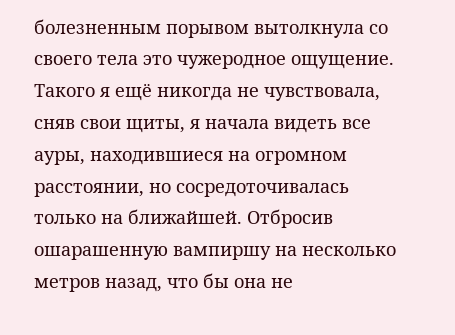болезненным порывом вытолкнула со своего тела это чужеродное ощущение. Такого я ещё никогда не чувствовала, сняв свои щиты, я начала видеть все ауры, находившиеся на огромном расстоянии, но сосредоточивалась только на ближайшей. Отбросив ошарашенную вампиршу на несколько метров назад, что бы она не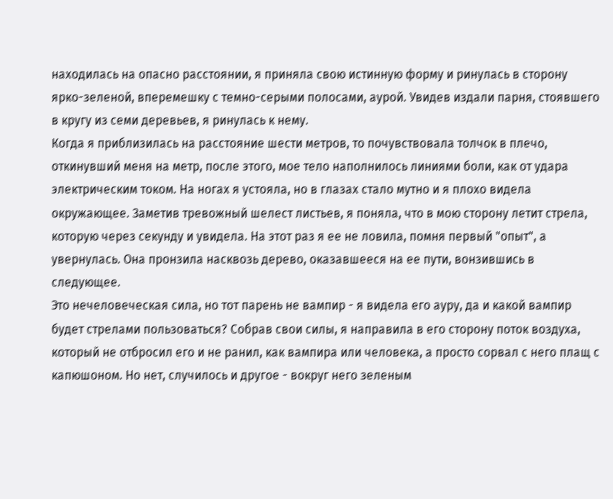находилась на опасно расстоянии, я приняла свою истинную форму и ринулась в сторону ярко-зеленой, вперемешку с темно-серыми полосами, аурой. Увидев издали парня, стоявшего в кругу из семи деревьев, я ринулась к нему.
Когда я приблизилась на расстояние шести метров, то почувствовала толчок в плечо, откинувший меня на метр, после этого, мое тело наполнилось линиями боли, как от удара электрическим током. На ногах я устояла, но в глазах стало мутно и я плохо видела окружающее. Заметив тревожный шелест листьев, я поняла, что в мою сторону летит стрела, которую через секунду и увидела. На этот раз я ее не ловила, помня первый "опыт", а увернулась. Она пронзила насквозь дерево, оказавшееся на ее пути, вонзившись в следующее.
Это нечеловеческая сила, но тот парень не вампир - я видела его ауру, да и какой вампир будет стрелами пользоваться? Собрав свои силы, я направила в его сторону поток воздуха, который не отбросил его и не ранил, как вампира или человека, а просто сорвал с него плащ с капюшоном. Но нет, случилось и другое - вокруг него зеленым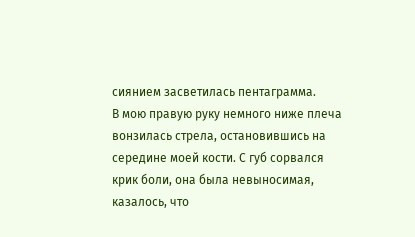сиянием засветилась пентаграмма.
В мою правую руку немного ниже плеча вонзилась стрела, остановившись на середине моей кости. С губ сорвался крик боли, она была невыносимая, казалось, что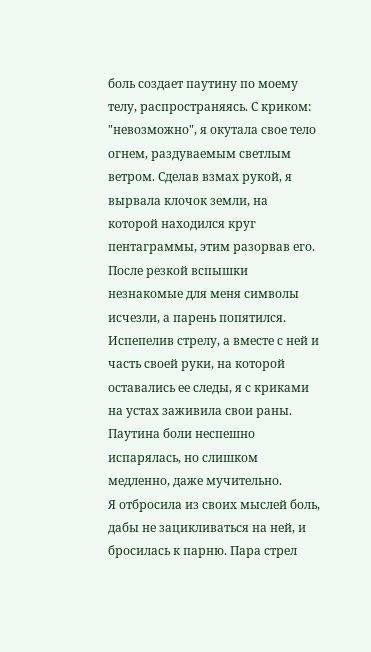боль создает паутину по моему телу, распространяясь. С криком: "невозможно", я окутала свое тело огнем, раздуваемым светлым ветром. Сделав взмах рукой, я вырвала клочок земли, на которой находился круг пентаграммы, этим разорвав его. После резкой вспышки незнакомые для меня символы исчезли, а парень попятился. Испепелив стрелу, а вместе с ней и часть своей руки, на которой оставались ее следы, я с криками на устах заживила свои раны. Паутина боли неспешно испарялась, но слишком медленно, даже мучительно.
Я отбросила из своих мыслей боль, дабы не зацикливаться на ней, и бросилась к парню. Пара стрел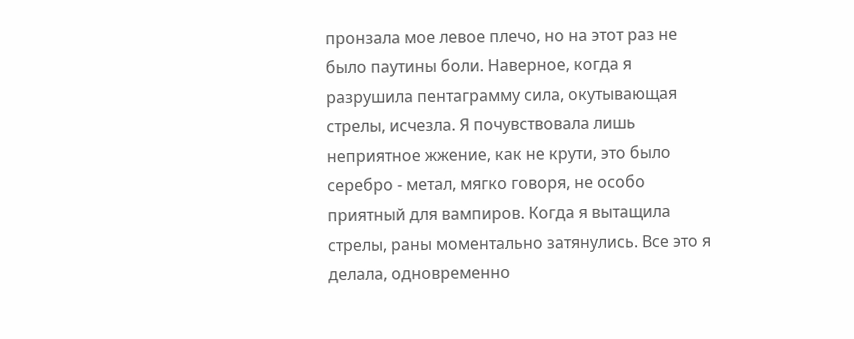пронзала мое левое плечо, но на этот раз не было паутины боли. Наверное, когда я разрушила пентаграмму сила, окутывающая стрелы, исчезла. Я почувствовала лишь неприятное жжение, как не крути, это было серебро - метал, мягко говоря, не особо приятный для вампиров. Когда я вытащила стрелы, раны моментально затянулись. Все это я делала, одновременно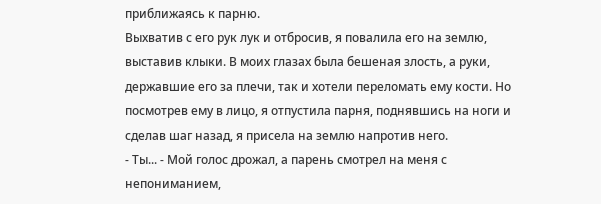приближаясь к парню.
Выхватив с его рук лук и отбросив, я повалила его на землю, выставив клыки. В моих глазах была бешеная злость, а руки, державшие его за плечи, так и хотели переломать ему кости. Но посмотрев ему в лицо, я отпустила парня, поднявшись на ноги и сделав шаг назад, я присела на землю напротив него.
- Ты... - Мой голос дрожал, а парень смотрел на меня с непониманием,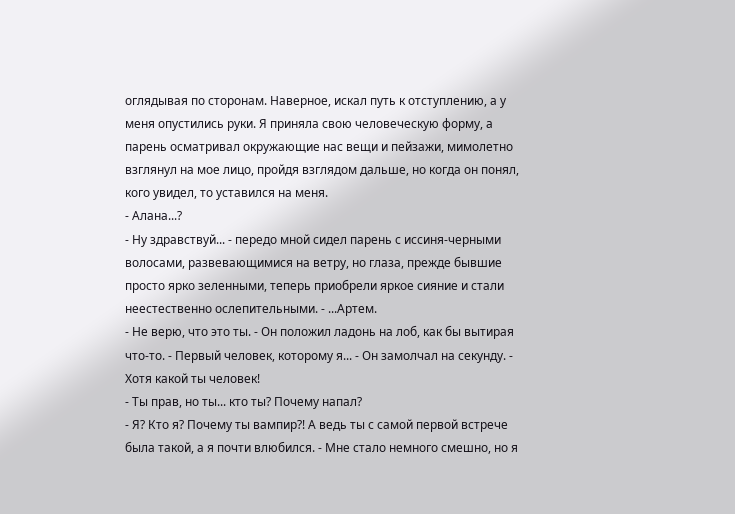оглядывая по сторонам. Наверное, искал путь к отступлению, а у меня опустились руки. Я приняла свою человеческую форму, а парень осматривал окружающие нас вещи и пейзажи, мимолетно взглянул на мое лицо, пройдя взглядом дальше, но когда он понял, кого увидел, то уставился на меня.
- Алана...?
- Ну здравствуй... - передо мной сидел парень с иссиня-черными волосами, развевающимися на ветру, но глаза, прежде бывшие просто ярко зеленными, теперь приобрели яркое сияние и стали неестественно ослепительными. - ...Артем.
- Не верю, что это ты. - Он положил ладонь на лоб, как бы вытирая что-то. - Первый человек, которому я... - Он замолчал на секунду. - Хотя какой ты человек!
- Ты прав, но ты... кто ты? Почему напал?
- Я? Кто я? Почему ты вампир?! А ведь ты с самой первой встрече была такой, а я почти влюбился. - Мне стало немного смешно, но я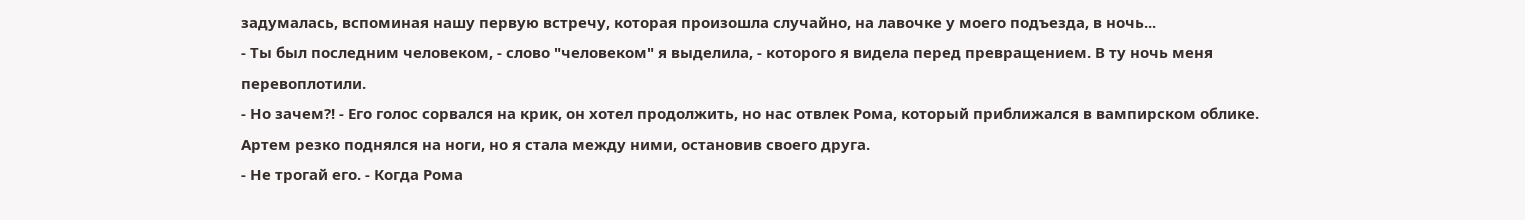задумалась, вспоминая нашу первую встречу, которая произошла случайно, на лавочке у моего подъезда, в ночь...
- Ты был последним человеком, - слово "человеком" я выделила, - которого я видела перед превращением. В ту ночь меня перевоплотили.
- Но зачем?! - Его голос сорвался на крик, он хотел продолжить, но нас отвлек Рома, который приближался в вампирском облике. Артем резко поднялся на ноги, но я стала между ними, остановив своего друга.
- Не трогай его. - Когда Рома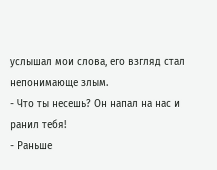услышал мои слова, его взгляд стал непонимающе злым.
- Что ты несешь? Он напал на нас и ранил тебя!
- Раньше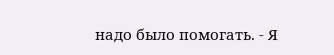надо было помогать. - Я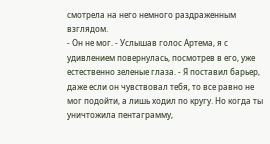смотрела на него немного раздраженным взглядом.
- Он не мог. - Услышав голос Артема, я с удивлением повернулась, посмотрев в его, уже естественно зеленые глаза. - Я поставил барьер, даже если он чувствовал тебя, то все равно не мог подойти, а лишь ходил по кругу. Но когда ты уничтожила пентаграмму,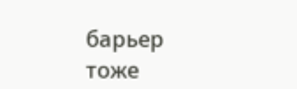барьер тоже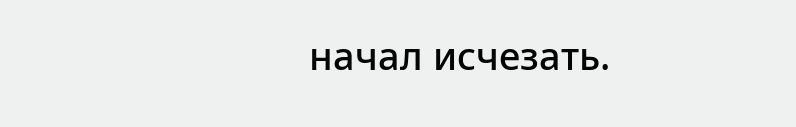начал исчезать.